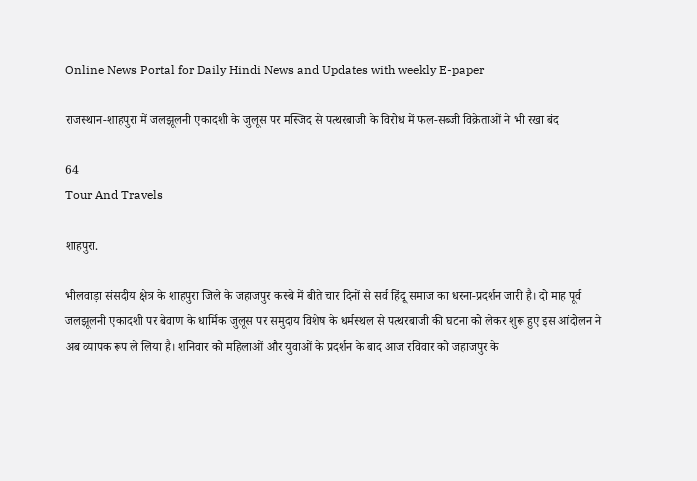Online News Portal for Daily Hindi News and Updates with weekly E-paper

राजस्थान-शाहपुरा में जलझूलनी एकादशी के जुलूस पर मस्जिद से पत्थरबाजी के विरोध में फल-सब्जी विक्रेताओं ने भी रखा बंद

64
Tour And Travels

शाहपुरा.

भीलवाड़ा संसदीय क्षेत्र के शाहपुरा जिले के जहाजपुर कस्बे में बीते चार दिनों से सर्व हिंदू समाज का धरना-प्रदर्शन जारी है। दो माह पूर्व जलझूलनी एकादशी पर बेवाण के धार्मिक जुलूस पर समुदाय विशेष के धर्मस्थल से पत्थरबाजी की घटना को लेकर शुरू हुए इस आंदोलन ने अब व्यापक रूप ले लिया है। शनिवार को महिलाओं और युवाओं के प्रदर्शन के बाद आज रविवार को जहाजपुर के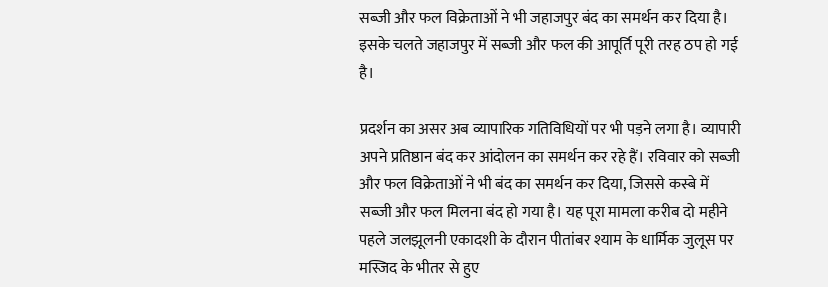सब्जी और फल विक्रेताओं ने भी जहाजपुर बंद का समर्थन कर दिया है। इसके चलते जहाजपुर में सब्जी और फल की आपूर्ति पूरी तरह ठप हो गई है।

प्रदर्शन का असर अब व्यापारिक गतिविधियों पर भी पड़ने लगा है। व्यापारी अपने प्रतिष्ठान बंद कर आंदोलन का समर्थन कर रहे हैं। रविवार को सब्जी और फल विक्रेताओं ने भी बंद का समर्थन कर दिया, जिससे कस्बे में सब्जी और फल मिलना बंद हो गया है। यह पूरा मामला करीब दो महीने पहले जलझूलनी एकादशी के दौरान पीतांबर श्याम के धार्मिक जुलूस पर मस्जिद के भीतर से हुए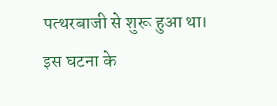पत्थरबाजी से शुरू हुआ था। इस घटना के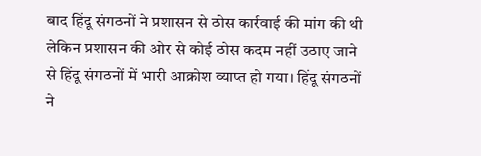बाद हिंदू संगठनों ने प्रशासन से ठोस कार्रवाई की मांग की थी लेकिन प्रशासन की ओर से कोई ठोस कदम नहीं उठाए जाने से हिंदू संगठनों में भारी आक्रोश व्याप्त हो गया। हिंदू संगठनों ने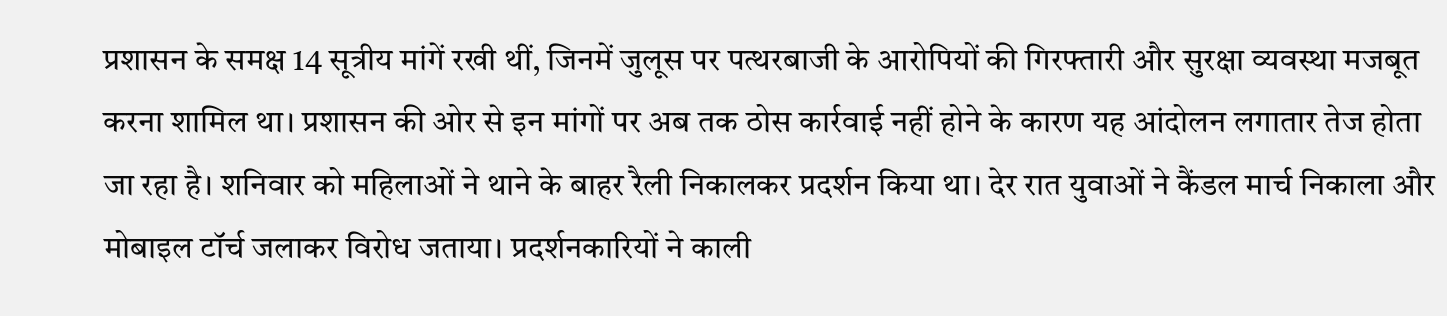प्रशासन के समक्ष 14 सूत्रीय मांगें रखी थीं, जिनमें जुलूस पर पत्थरबाजी के आरोपियों की गिरफ्तारी और सुरक्षा व्यवस्था मजबूत करना शामिल था। प्रशासन की ओर से इन मांगों पर अब तक ठोस कार्रवाई नहीं होने के कारण यह आंदोलन लगातार तेज होता जा रहा है। शनिवार को महिलाओं ने थाने के बाहर रैली निकालकर प्रदर्शन किया था। देर रात युवाओं ने कैंडल मार्च निकाला और मोबाइल टॉर्च जलाकर विरोध जताया। प्रदर्शनकारियों ने काली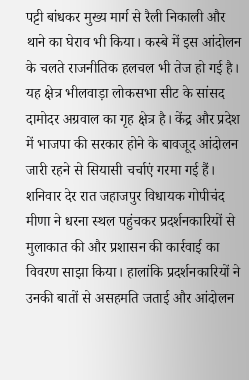पट्टी बांधकर मुख्य मार्ग से रैली निकाली और थाने का घेराव भी किया। कस्बे में इस आंदोलन के चलते राजनीतिक हलचल भी तेज हो गई है। यह क्षेत्र भीलवाड़ा लोकसभा सीट के सांसद दामोदर अग्रवाल का गृह क्षेत्र है। केंद्र और प्रदेश में भाजपा की सरकार होने के बावजूद आंदोलन जारी रहने से सियासी चर्चाएं गरमा गई हैं। शनिवार देर रात जहाजपुर विधायक गोपीचंद मीणा ने धरना स्थल पहुंचकर प्रदर्शनकारियों से मुलाकात की और प्रशासन की कार्रवाई का विवरण साझा किया। हालांकि प्रदर्शनकारियों ने उनकी बातों से असहमति जताई और आंदोलन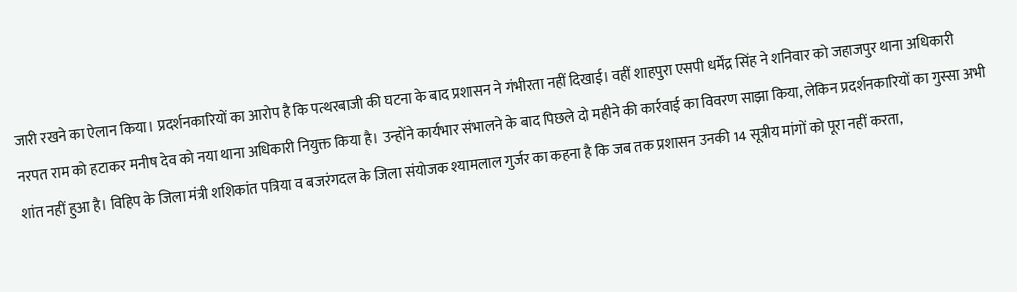जारी रखने का ऐलान किया। प्रदर्शनकारियों का आरोप है कि पत्थरबाजी की घटना के बाद प्रशासन ने गंभीरता नहीं दिखाई। वहीं शाहपुरा एसपी धर्मेंद्र सिंह ने शनिवार को जहाजपुर थाना अधिकारी नरपत राम को हटाकर मनीष देव को नया थाना अधिकारी नियुक्त किया है। उन्होंने कार्यभार संभालने के बाद पिछले दो महीने की कार्रवाई का विवरण साझा किया, लेकिन प्रदर्शनकारियों का गुस्सा अभी शांत नहीं हुआ है। विहिप के जिला मंत्री शशिकांत पत्रिया व बजरंगदल के जिला संयोजक श्यामलाल गुर्जर का कहना है कि जब तक प्रशासन उनकी 14 सूत्रीय मांगों को पूरा नहीं करता,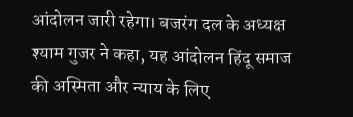आंदोलन जारी रहेगा। बजरंग दल के अध्यक्ष श्याम गुजर ने कहा, यह आंदोलन हिंदू समाज की अस्मिता और न्याय के लिए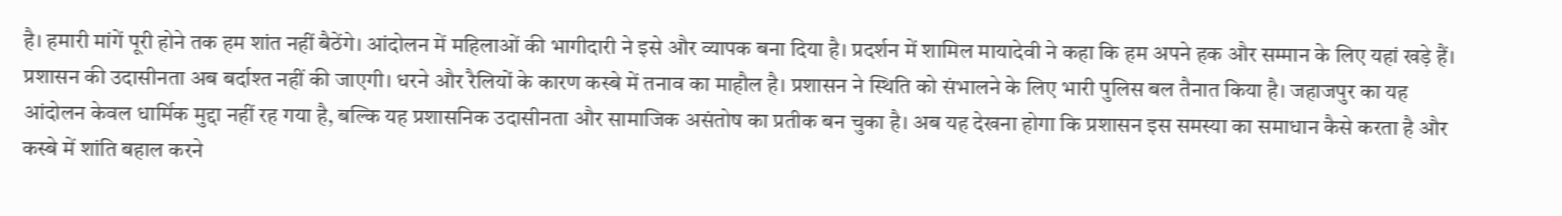है। हमारी मांगें पूरी होने तक हम शांत नहीं बैठेंगे। आंदोलन में महिलाओं की भागीदारी ने इसे और व्यापक बना दिया है। प्रदर्शन में शामिल मायादेवी ने कहा कि हम अपने हक और सम्मान के लिए यहां खड़े हैं। प्रशासन की उदासीनता अब बर्दाश्त नहीं की जाएगी। धरने और रैलियों के कारण कस्बे में तनाव का माहौल है। प्रशासन ने स्थिति को संभालने के लिए भारी पुलिस बल तैनात किया है। जहाजपुर का यह आंदोलन केवल धार्मिक मुद्दा नहीं रह गया है, बल्कि यह प्रशासनिक उदासीनता और सामाजिक असंतोष का प्रतीक बन चुका है। अब यह देखना होगा कि प्रशासन इस समस्या का समाधान कैसे करता है और कस्बे में शांति बहाल करने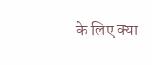के लिए क्या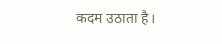कदम उठाता है।